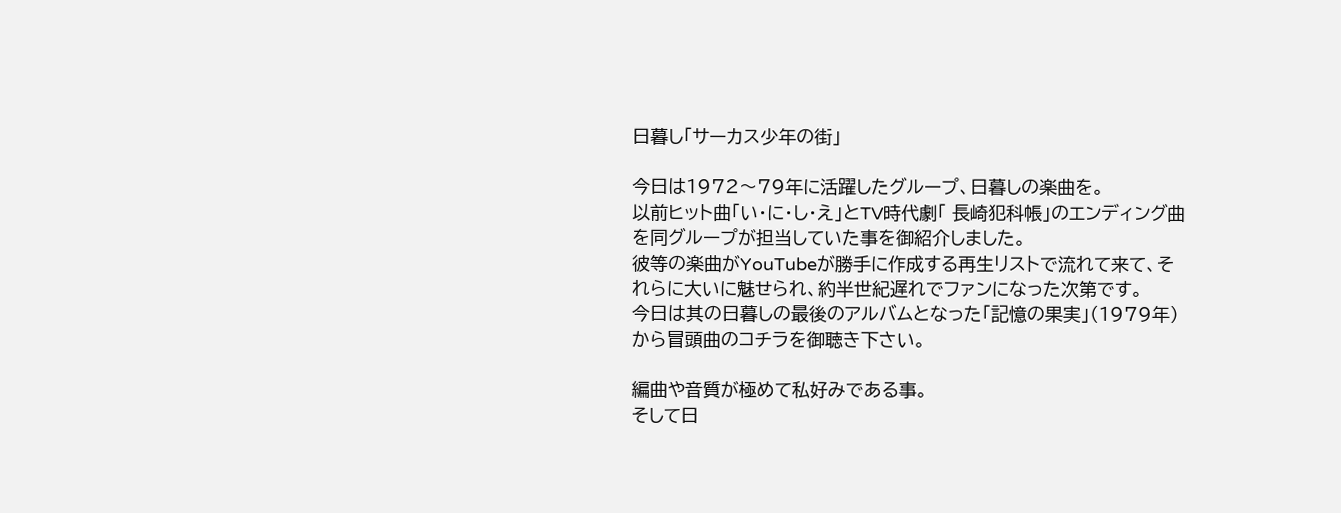日暮し「サーカス少年の街」

今日は1972〜79年に活躍したグループ、日暮しの楽曲を。
以前ヒット曲「い・に・し・え」とTV時代劇「 長崎犯科帳」のエンディング曲を同グループが担当していた事を御紹介しました。
彼等の楽曲がYouTubeが勝手に作成する再生リストで流れて来て、それらに大いに魅せられ、約半世紀遅れでファンになった次第です。
今日は其の日暮しの最後のアルバムとなった「記憶の果実」(1979年)から冒頭曲のコチラを御聴き下さい。

編曲や音質が極めて私好みである事。
そして日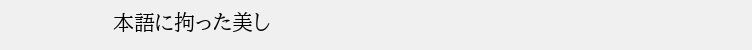本語に拘った美し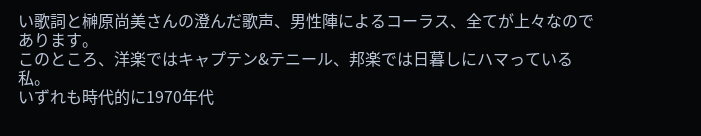い歌詞と榊原尚美さんの澄んだ歌声、男性陣によるコーラス、全てが上々なのであります。
このところ、洋楽ではキャプテン&テニール、邦楽では日暮しにハマっている私。
いずれも時代的に1970年代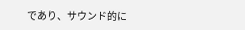であり、サウンド的に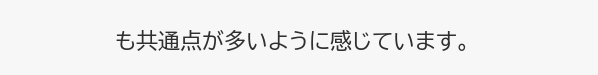も共通点が多いように感じています。